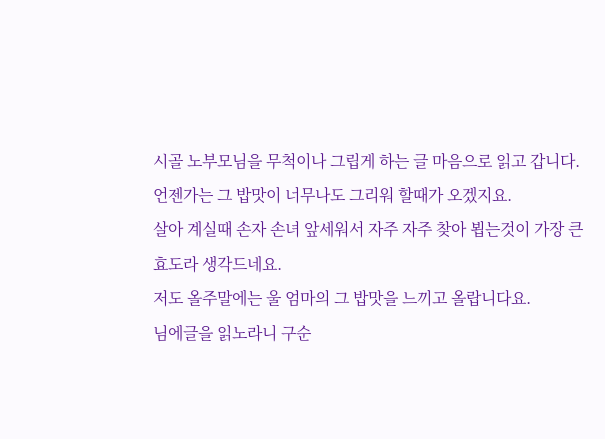시골 노부모님을 무척이나 그립게 하는 글 마음으로 읽고 갑니다.
언젠가는 그 밥맛이 너무나도 그리워 할때가 오겠지요.
살아 계실때 손자 손녀 앞세워서 자주 자주 찾아 뵙는것이 가장 큰 효도라 생각드네요.
저도 올주말에는 울 엄마의 그 밥맛을 느끼고 올랍니다요.
님에글을 읽노라니 구순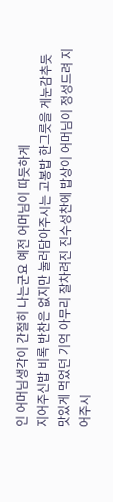인 어머님생각이 간절히 나는군요 예전 어머님이 따듯하게
지어주신밥 비록 반찬은 없지만 눌러담아주시는 고봉밥 한그릇을 게눈감추듯
맛있게 먹었던 기억 아무리 잘차려진 진수성찬에 밥상이 어머님이 정성드려 지어주시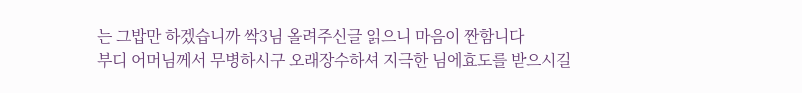는 그밥만 하겠습니까 싹3님 올려주신글 읽으니 마음이 짠함니다
부디 어머님께서 무병하시구 오래장수하셔 지극한 님에효도를 받으시길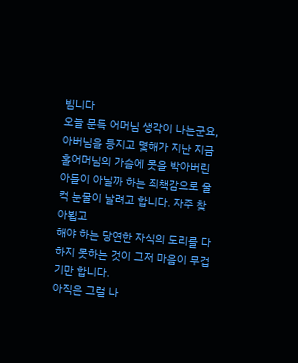빔니다
오늘 문득 어머님 생각이 나는군요, 아버님을 등지고 몇해가 지난 지금 홀어머님의 가슴에 못을 박아버린 아들이 아닐까 하는 죄책감으로 울컥 눈물이 날려고 합니다. 자주 찾아뵙고
해야 하는 당연한 자식의 도리를 다하지 못하는 것이 그저 마음이 무겁기만 합니다.
아직은 그럴 나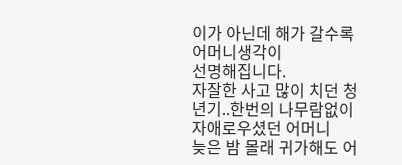이가 아닌데 해가 갈수록 어머니생각이
선명해집니다.
자잘한 사고 많이 치던 청년기..한번의 나무람없이
자애로우셨던 어머니
늦은 밤 몰래 귀가해도 어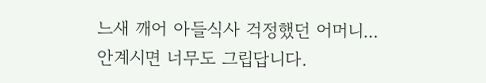느새 깨어 아들식사 걱정했던 어머니...
안계시면 너무도 그립답니다.